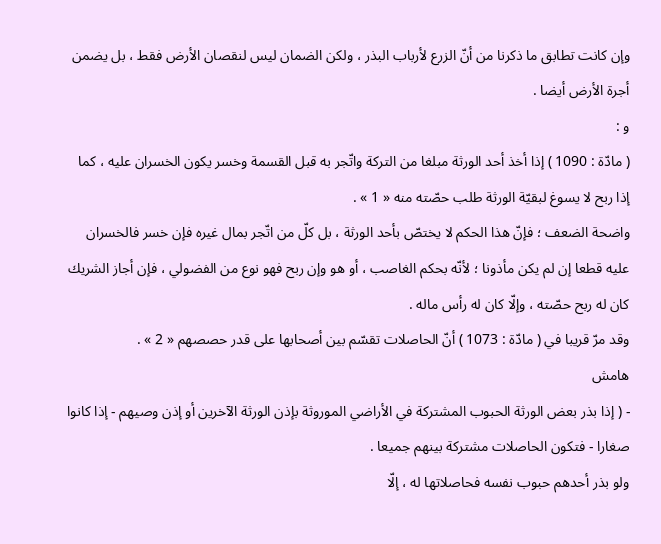وإن كانت تطابق ما ذكرنا من أنّ الزرع لأرباب البذر ، ولكن الضمان ليس لنقصان الأرض فقط ، بل يضمن أجرة الأرض أيضا .
و :
( مادّة : 1090 ) إذا أخذ أحد الورثة مبلغا من التركة واتّجر به قبل القسمة وخسر يكون الخسران عليه ، كما إذا ربح لا يسوغ لبقيّة الورثة طلب حصّته منه « 1 » .
واضحة الضعف ؛ فإنّ هذا الحكم لا يختصّ بأحد الورثة ، بل كلّ من اتّجر بمال غيره فإن خسر فالخسران عليه قطعا إن لم يكن مأذونا ؛ لأنّه بحكم الغاصب ، أو هو وإن ربح فهو نوع من الفضولي ، فإن أجاز الشريك كان له ربح حصّته ، وإلّا كان له رأس ماله .
وقد مرّ قريبا في ( مادّة : 1073 ) أنّ الحاصلات تقسّم بين أصحابها على قدر حصصهم « 2 » .
هامش
- ( إذا بذر بعض الورثة الحبوب المشتركة في الأراضي الموروثة بإذن الورثة الآخرين أو إذن وصيهم - إذا كانوا صغارا - فتكون الحاصلات مشتركة بينهم جميعا .
ولو بذر أحدهم حبوب نفسه فحاصلاتها له ، إلّا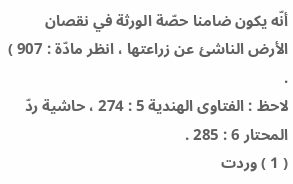أنّه يكون ضامنا حصّة الورثة في نقصان الأرض الناشئ عن زراعتها ، انظر مادّة : 907 ) .
لاحظ : الفتاوى الهندية 5 : 274 ، حاشية ردّ المحتار 6 : 285 .
( 1 ) وردت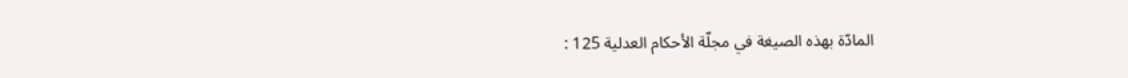المادّة بهذه الصيغة في مجلّة الأحكام العدلية 125 :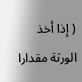( إذا أخذ الورثة مقدارا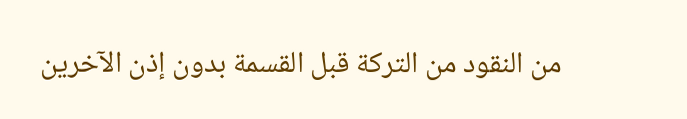من النقود من التركة قبل القسمة بدون إذن الآخرين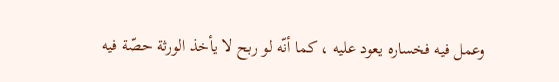وعمل فيه فخساره يعود عليه ، كما أنّه لو ربح لا يأخذ الورثة حصّة فيه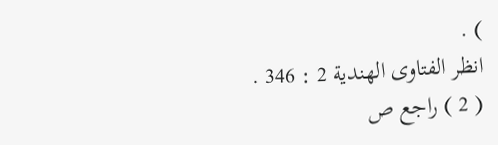) .
انظر الفتاوى الهندية 2 : 346 .
( 2 ) راجع ص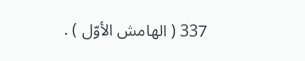337 ( الهامش الأوّل ) .